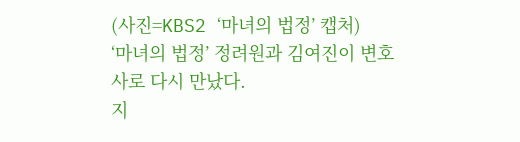(사진=KBS2 ‘마녀의 법정’ 캡처)
‘마녀의 법정’ 정려원과 김여진이 변호사로 다시 만났다.
지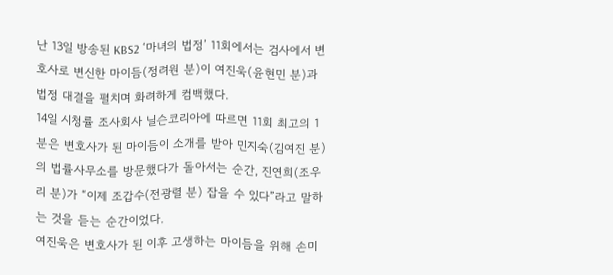난 13일 방송된 KBS2 ‘마녀의 법정’ 11회에서는 검사에서 변호사로 변신한 마이듬(정려원 분)이 여진욱(윤현민 분)과 법정 대결을 펼치며 화려하게 컴백했다.
14일 시청률 조사회사 닐슨코리아에 따르면 11회 최고의 1분은 변호사가 된 마이듬이 소개를 받아 민지숙(김여진 분)의 법률사무소를 방문했다가 돌아서는 순간, 진연희(조우리 분)가 “이제 조갑수(전광렬 분) 잡을 수 있다”라고 말하는 것을 듣는 순간이었다.
여진욱은 변호사가 된 이후 고생하는 마이듬을 위해 손미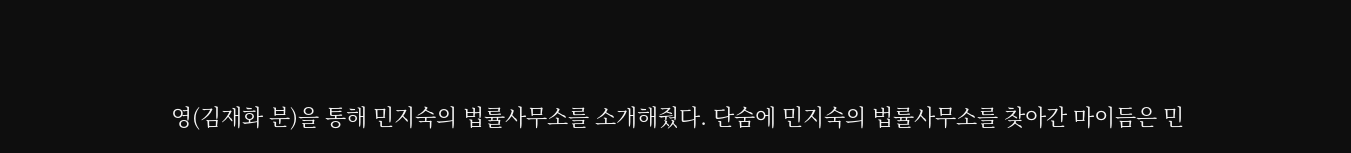영(김재화 분)을 통해 민지숙의 법률사무소를 소개해줬다. 단숨에 민지숙의 법률사무소를 찾아간 마이듬은 민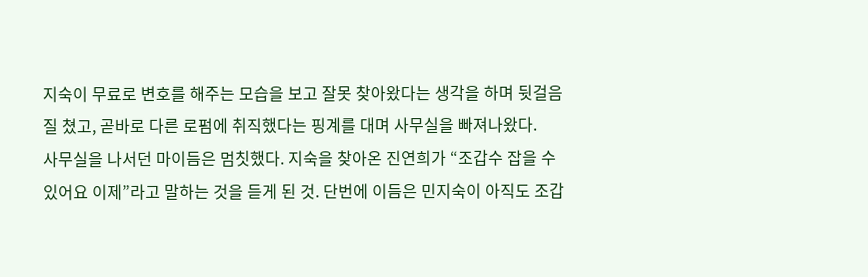지숙이 무료로 변호를 해주는 모습을 보고 잘못 찾아왔다는 생각을 하며 뒷걸음질 쳤고, 곧바로 다른 로펌에 취직했다는 핑계를 대며 사무실을 빠져나왔다.
사무실을 나서던 마이듬은 멈칫했다. 지숙을 찾아온 진연희가 “조갑수 잡을 수 있어요 이제”라고 말하는 것을 듣게 된 것. 단번에 이듬은 민지숙이 아직도 조갑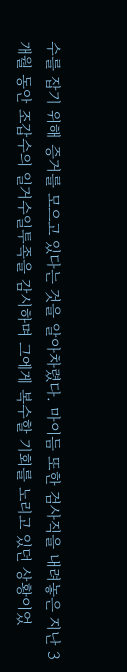수를 잡기 위해 증거를 모으고 있다는 것을 알아차렸다. 마이듬 또한 검사직을 내려놓은 지난 3개월 동안 조갑수의 일거수일투족을 감시하며 그에게 복수할 기회를 노리고 있던 상황이었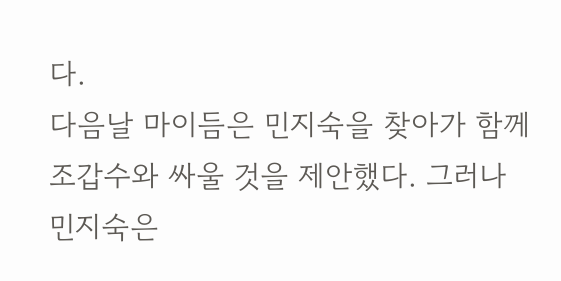다.
다음날 마이듬은 민지숙을 찾아가 함께 조갑수와 싸울 것을 제안했다. 그러나 민지숙은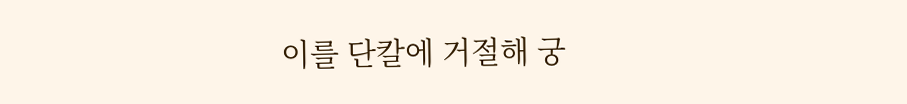이를 단칼에 거절해 궁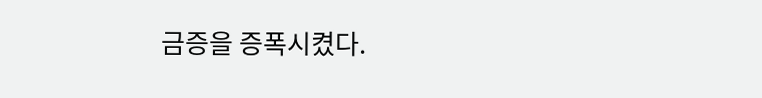금증을 증폭시켰다.